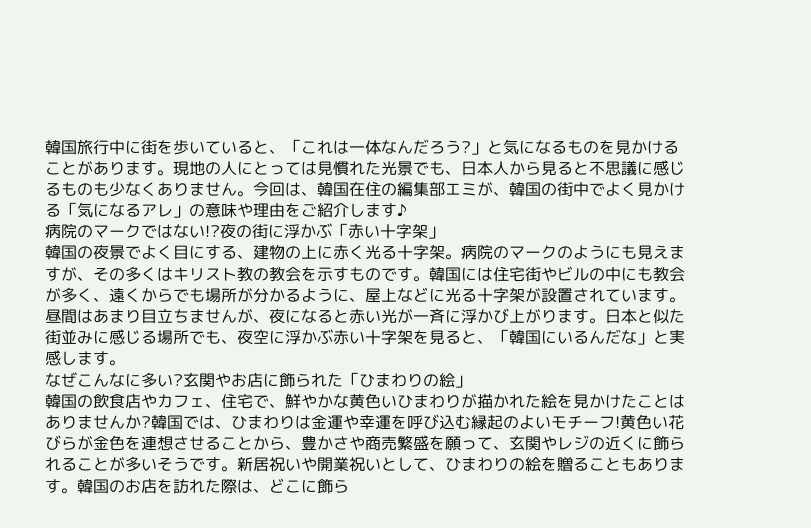韓国旅行中に街を歩いていると、「これは一体なんだろう?」と気になるものを見かけることがあります。現地の人にとっては見慣れた光景でも、日本人から見ると不思議に感じるものも少なくありません。今回は、韓国在住の編集部エミが、韓国の街中でよく見かける「気になるアレ」の意味や理由をご紹介します♪
病院のマークではない!?夜の街に浮かぶ「赤い十字架」
韓国の夜景でよく目にする、建物の上に赤く光る十字架。病院のマークのようにも見えますが、その多くはキリスト教の教会を示すものです。韓国には住宅街やビルの中にも教会が多く、遠くからでも場所が分かるように、屋上などに光る十字架が設置されています。昼間はあまり目立ちませんが、夜になると赤い光が一斉に浮かび上がります。日本と似た街並みに感じる場所でも、夜空に浮かぶ赤い十字架を見ると、「韓国にいるんだな」と実感します。
なぜこんなに多い?玄関やお店に飾られた「ひまわりの絵」
韓国の飲食店やカフェ、住宅で、鮮やかな黄色いひまわりが描かれた絵を見かけたことはありませんか?韓国では、ひまわりは金運や幸運を呼び込む縁起のよいモチーフ!黄色い花びらが金色を連想させることから、豊かさや商売繁盛を願って、玄関やレジの近くに飾られることが多いそうです。新居祝いや開業祝いとして、ひまわりの絵を贈ることもあります。韓国のお店を訪れた際は、どこに飾ら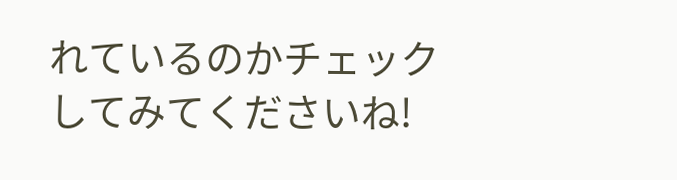れているのかチェックしてみてくださいね!